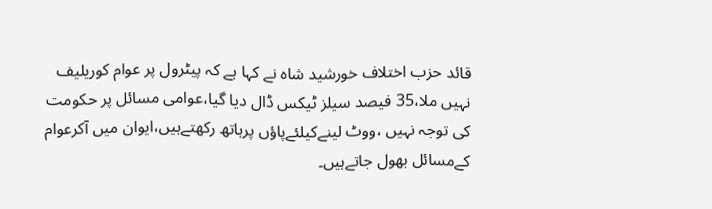قائد حزب اختلاف خورشید شاہ نے کہا ہے کہ پیٹرول پر عوام کوریلیف نہیں ملا،35 فیصد سیلز ٹیکس ڈال دیا گیا،عوامی مسائل پر حکومت کی توجہ نہیں ،ووٹ لینےکیلئےپاؤں پرہاتھ رکھتےہیں،ایوان میں آکرعوام کےمسائل بھول جاتےہیں۔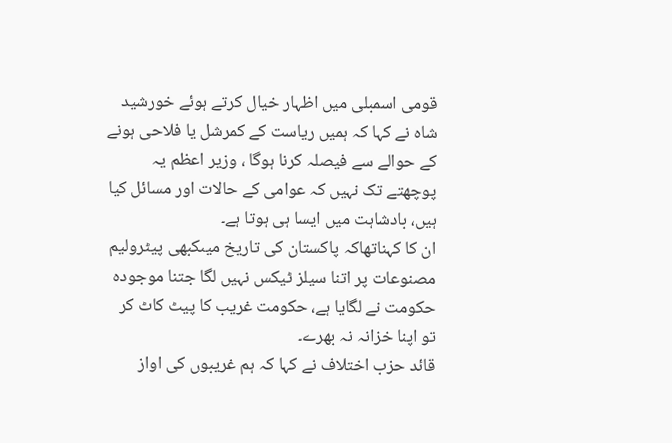قومی اسمبلی میں اظہار خیال کرتے ہوئے خورشید شاہ نے کہا کہ ہمیں ریاست کے کمرشل یا فلاحی ہونے کے حوالے سے فیصلہ کرنا ہوگا ، وزیر اعظم یہ پوچھتے تک نہیں کہ عوامی کے حالات اور مسائل کیا ہیں، بادشاہت میں ایسا ہی ہوتا ہے۔
ان کا کہناتھاکہ پاکستان کی تاریخ میںکبھی پیٹرولیم مصنوعات پر اتنا سیلز ٹیکس نہیں لگا جتنا موجودہ حکومت نے لگایا ہے، حکومت غریب کا پیٹ کاٹ کر تو اپنا خزانہ نہ بھرے۔
قائد حزب اختلاف نے کہا کہ ہم غریبوں کی اواز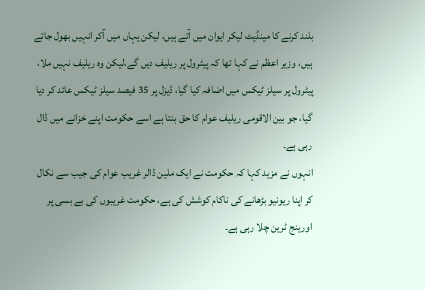بلند کرنے کا مینڈیٹ لیکر ایوان میں آتے ہیں، لیکن یہاں میں آکر انہیں بھول جاتے ہیں، وزیر اعظم نے کہا تھا کہ پیٹرول پر ریلیف دیں گے،لیکن وہ ریلیف نہیں ملا، پیٹرول پر سیلز ٹیکس میں اضافہ کیا گیا، ڈیزل پر 35 فیصد سیلز ٹیکس عائد کر دیا گیا، جو بین الاقومی ریلیف عوام کا حق بنتا ہے اسے حکومت اپنے خزانے میں ڈال رہی ہے۔
انہوں نے مزید کہا کہ حکومت نے ایک ملین ڈالر غریب عوام کی جیب سے نکال کر اپنا ریونیو بڑھانے کی ناکام کوشش کی ہے، حکومت غریبوں کی بے بسی پر اورینج ٹرین چلا رہی ہے۔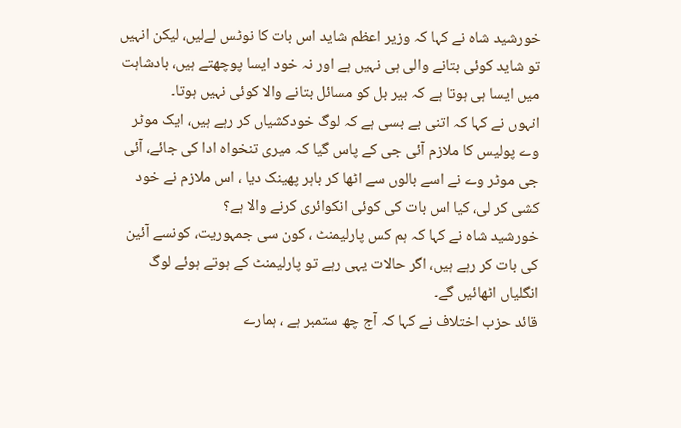خورشید شاہ نے کہا کہ وزیر اعظم شاید اس بات کا نوٹس لےلیں، لیکن انہیں تو شاید کوئی بتانے والی ہی نہیں ہے اور نہ خود ایسا پوچھتے ہیں، بادشاہت میں ایسا ہی ہوتا ہے کہ بیر بل کو مسائل بتانے والا کوئی نہیں ہوتا۔
انہوں نے کہا کہ اتنی بے بسی ہے کہ لوگ خودکشیاں کر رہے ہیں، ایک موٹر وے پولیس کا ملازم آئی جی کے پاس گیا کہ میری تنخواہ ادا کی جائے، آئی جی موٹر وے نے اسے بالوں سے اٹھا کر باہر پھینک دیا ، اس ملازم نے خود کشی کر لی، کیا اس بات کی کوئی انکوائری کرنے والا ہے؟
خورشید شاہ نے کہا کہ ہم کس پارلیمنٹ ، کون سی جمہوریت، کونسے آئین کی بات کر رہے ہیں، اگر حالات یہی رہے تو پارلیمنٹ کے ہوتے ہوئے لوگ انگلیاں اٹھائیں گے۔
قائد حزب اختلاف نے کہا کہ آج چھ ستمبر ہے ، ہمارے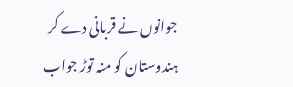جوانوں نے قربانی دے کر ہندوستان کو منہ توڑ جواب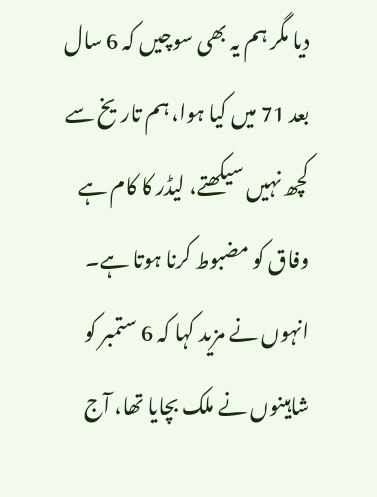دیا مگر ہم یہ بھی سوچیں کہ 6 سال بعد 71 میں کیا ہوا، ہم تاریخ سے کچھ نہیں سیکھتے، لیڈر کا کام ہے وفاق کو مضبوط کرنا ہوتا ہے۔
انہوں نے مزید کہا کہ 6 ستمبر کو شاہینوں نے ملک بچایا تھا، آج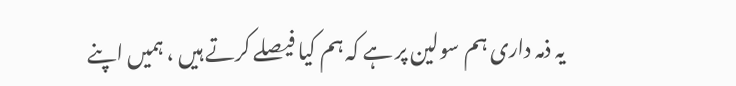یہ ذمہ داری ہم سولین پر ہے کہ ہم کیا فیصلے کرتے ہیں ، ہمیں اپنے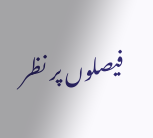فیصلوں پر نظر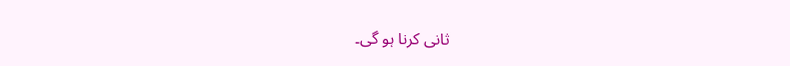ثانی کرنا ہو گی۔